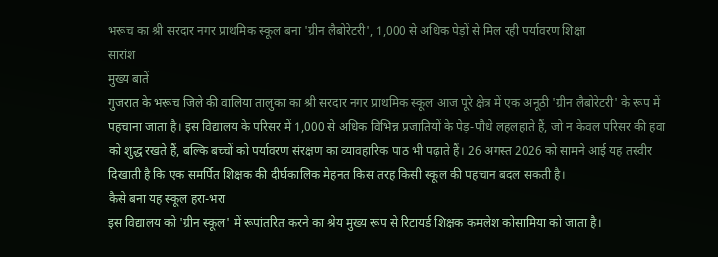भरूच का श्री सरदार नगर प्राथमिक स्कूल बना 'ग्रीन लैबोरेटरी', 1,000 से अधिक पेड़ों से मिल रही पर्यावरण शिक्षा
सारांश
मुख्य बातें
गुजरात के भरूच जिले की वालिया तालुका का श्री सरदार नगर प्राथमिक स्कूल आज पूरे क्षेत्र में एक अनूठी 'ग्रीन लैबोरेटरी' के रूप में पहचाना जाता है। इस विद्यालय के परिसर में 1,000 से अधिक विभिन्न प्रजातियों के पेड़-पौधे लहलहाते हैं, जो न केवल परिसर की हवा को शुद्ध रखते हैं, बल्कि बच्चों को पर्यावरण संरक्षण का व्यावहारिक पाठ भी पढ़ाते हैं। 26 अगस्त 2026 को सामने आई यह तस्वीर दिखाती है कि एक समर्पित शिक्षक की दीर्घकालिक मेहनत किस तरह किसी स्कूल की पहचान बदल सकती है।
कैसे बना यह स्कूल हरा-भरा
इस विद्यालय को 'ग्रीन स्कूल' में रूपांतरित करने का श्रेय मुख्य रूप से रिटायर्ड शिक्षक कमलेश कोसामिया को जाता है।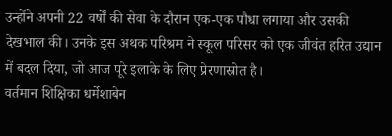उन्होंने अपनी 22 वर्षों की सेवा के दौरान एक-एक पौधा लगाया और उसकी देखभाल की। उनके इस अथक परिश्रम ने स्कूल परिसर को एक जीवंत हरित उद्यान में बदल दिया, जो आज पूरे इलाके के लिए प्रेरणास्रोत है।
वर्तमान शिक्षिका धर्मेशाबेन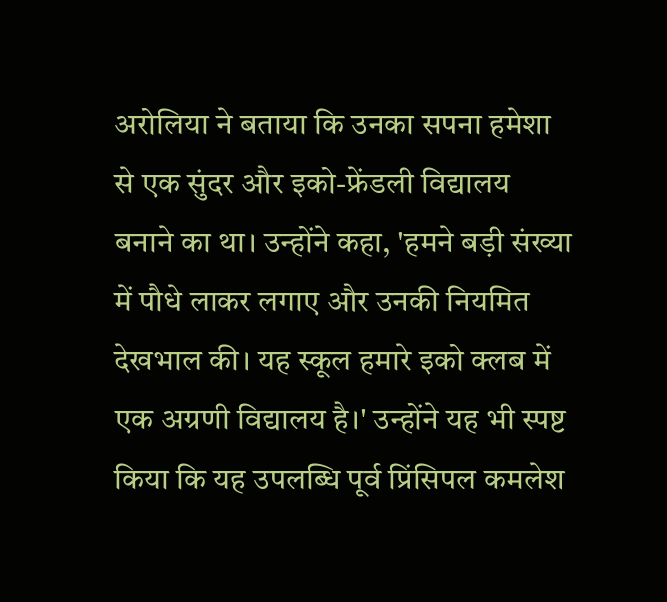अरोलिया ने बताया कि उनका सपना हमेशा से एक सुंदर और इको-फ्रेंडली विद्यालय बनाने का था। उन्होंने कहा, 'हमने बड़ी संख्या में पौधे लाकर लगाए और उनकी नियमित देखभाल की। यह स्कूल हमारे इको क्लब में एक अग्रणी विद्यालय है।' उन्होंने यह भी स्पष्ट किया कि यह उपलब्धि पूर्व प्रिंसिपल कमलेश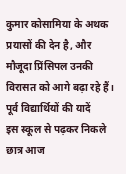कुमार कोसामिया के अथक प्रयासों की देन है, और मौजूदा प्रिंसिपल उनकी विरासत को आगे बढ़ा रहे हैं।
पूर्व विद्यार्थियों की यादें
इस स्कूल से पढ़कर निकले छात्र आज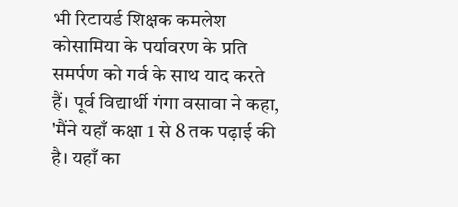भी रिटायर्ड शिक्षक कमलेश कोसामिया के पर्यावरण के प्रति समर्पण को गर्व के साथ याद करते हैं। पूर्व विद्यार्थी गंगा वसावा ने कहा, 'मैंने यहाँ कक्षा 1 से 8 तक पढ़ाई की है। यहाँ का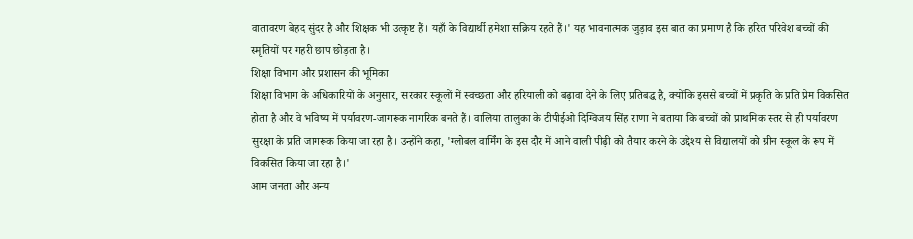वातावरण बेहद सुंदर है और शिक्षक भी उत्कृष्ट हैं। यहाँ के विद्यार्थी हमेशा सक्रिय रहते हैं।' यह भावनात्मक जुड़ाव इस बात का प्रमाण है कि हरित परिवेश बच्चों की स्मृतियों पर गहरी छाप छोड़ता है।
शिक्षा विभाग और प्रशासन की भूमिका
शिक्षा विभाग के अधिकारियों के अनुसार, सरकार स्कूलों में स्वच्छता और हरियाली को बढ़ावा देने के लिए प्रतिबद्ध है, क्योंकि इससे बच्चों में प्रकृति के प्रति प्रेम विकसित होता है और वे भविष्य में पर्यावरण-जागरूक नागरिक बनते हैं। वालिया तालुका के टीपीईओ दिग्विजय सिंह राणा ने बताया कि बच्चों को प्राथमिक स्तर से ही पर्यावरण सुरक्षा के प्रति जागरूक किया जा रहा है। उन्होंने कहा, 'ग्लोबल वार्मिंग के इस दौर में आने वाली पीढ़ी को तैयार करने के उद्देश्य से विद्यालयों को ग्रीन स्कूल के रूप में विकसित किया जा रहा है।'
आम जनता और अन्य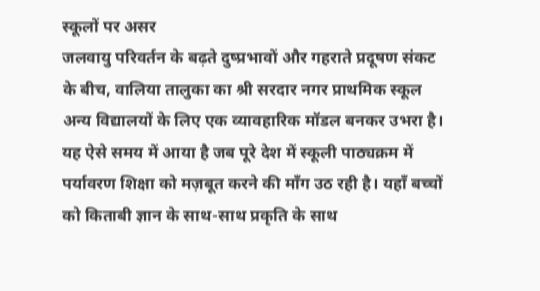स्कूलों पर असर
जलवायु परिवर्तन के बढ़ते दुष्प्रभावों और गहराते प्रदूषण संकट के बीच, वालिया तालुका का श्री सरदार नगर प्राथमिक स्कूल अन्य विद्यालयों के लिए एक व्यावहारिक मॉडल बनकर उभरा है। यह ऐसे समय में आया है जब पूरे देश में स्कूली पाठ्यक्रम में पर्यावरण शिक्षा को मज़बूत करने की माँग उठ रही है। यहाँ बच्चों को किताबी ज्ञान के साथ-साथ प्रकृति के साथ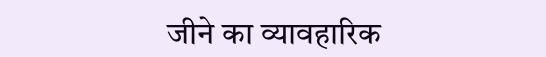जीने का व्यावहारिक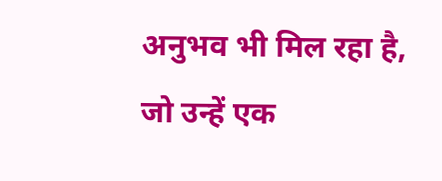अनुभव भी मिल रहा है, जो उन्हें एक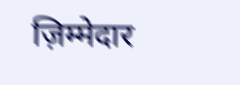ज़िम्मेदार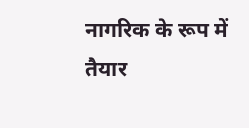नागरिक के रूप में तैयार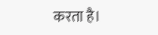करता है।